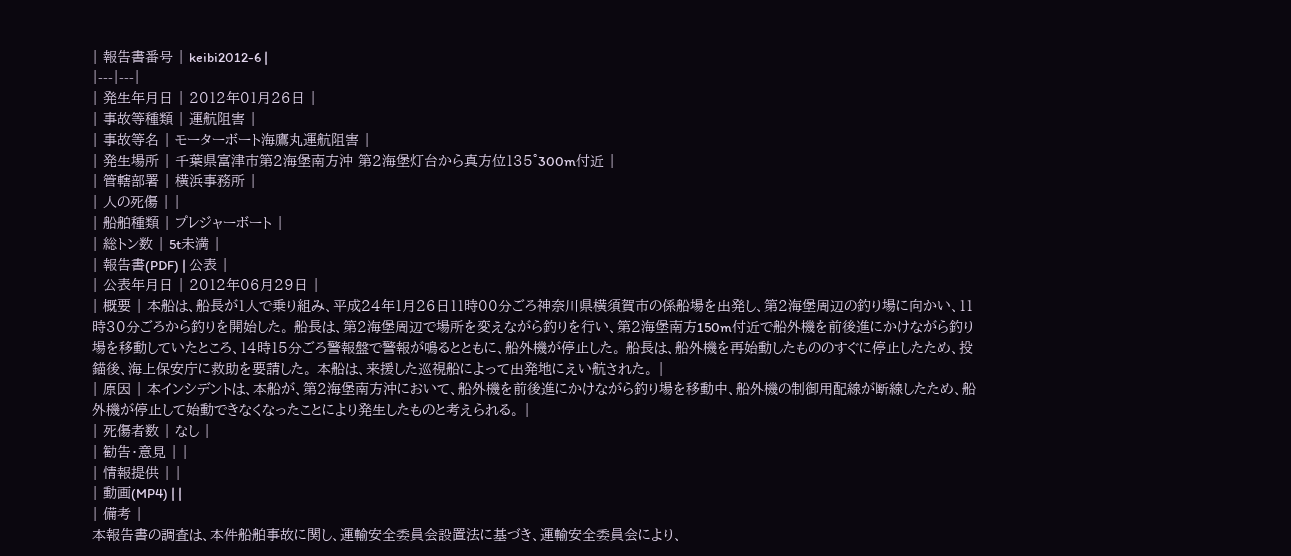| 報告書番号 | keibi2012-6 |
|---|---|
| 発生年月日 | 2012年01月26日 |
| 事故等種類 | 運航阻害 |
| 事故等名 | モーターボート海鷹丸運航阻害 |
| 発生場所 | 千葉県富津市第2海堡南方沖 第2海堡灯台から真方位135°300m付近 |
| 管轄部署 | 横浜事務所 |
| 人の死傷 | |
| 船舶種類 | プレジャーボート |
| 総トン数 | 5t未満 |
| 報告書(PDF) | 公表 |
| 公表年月日 | 2012年06月29日 |
| 概要 | 本船は、船長が1人で乗り組み、平成24年1月26日11時00分ごろ神奈川県横須賀市の係船場を出発し、第2海堡周辺の釣り場に向かい、11時30分ごろから釣りを開始した。 船長は、第2海堡周辺で場所を変えながら釣りを行い、第2海堡南方150m付近で船外機を前後進にかけながら釣り場を移動していたところ、14時15分ごろ警報盤で警報が鳴るとともに、船外機が停止した。 船長は、船外機を再始動したもののすぐに停止したため、投錨後、海上保安庁に救助を要請した。 本船は、来援した巡視船によって出発地にえい航された。 |
| 原因 | 本インシデントは、本船が、第2海堡南方沖において、船外機を前後進にかけながら釣り場を移動中、船外機の制御用配線が断線したため、船外機が停止して始動できなくなったことにより発生したものと考えられる。 |
| 死傷者数 | なし |
| 勧告・意見 | |
| 情報提供 | |
| 動画(MP4) | |
| 備考 |
本報告書の調査は、本件船舶事故に関し、運輸安全委員会設置法に基づき、運輸安全委員会により、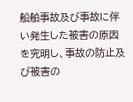船舶事故及び事故に伴い発生した被害の原因を究明し、事故の防止及び被害の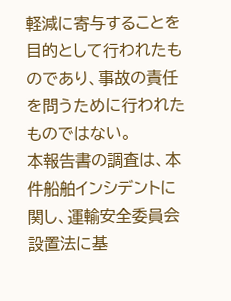軽減に寄与することを目的として行われたものであり、事故の責任を問うために行われたものではない。
本報告書の調査は、本件船舶インシデントに関し、運輸安全委員会設置法に基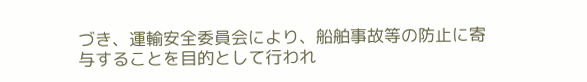づき、運輸安全委員会により、船舶事故等の防止に寄与することを目的として行われ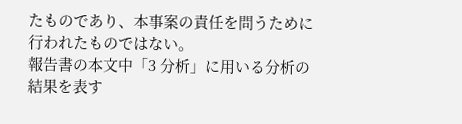たものであり、本事案の責任を問うために行われたものではない。
報告書の本文中「3 分析」に用いる分析の結果を表す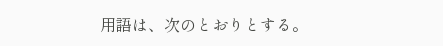用語は、次のとおりとする。